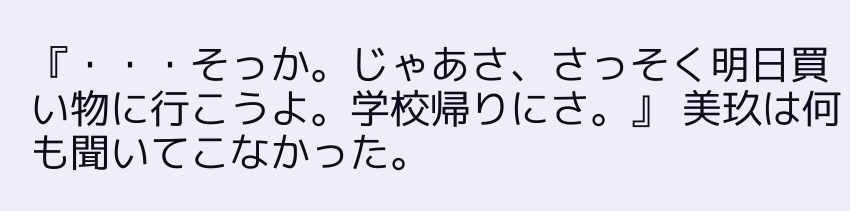『・・・そっか。じゃあさ、さっそく明日買い物に行こうよ。学校帰りにさ。』 美玖は何も聞いてこなかった。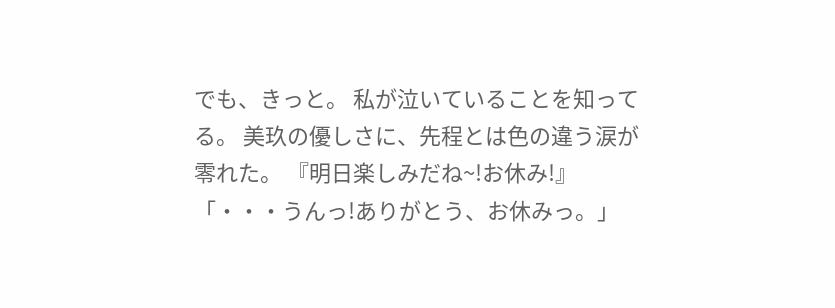でも、きっと。 私が泣いていることを知ってる。 美玖の優しさに、先程とは色の違う涙が零れた。 『明日楽しみだね~!お休み!』 「・・・うんっ!ありがとう、お休みっ。」